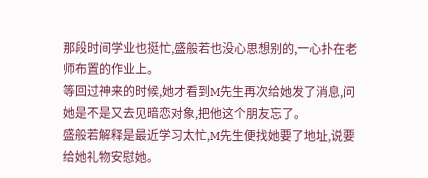那段时间学业也挺忙,盛般若也没心思想别的,一心扑在老师布置的作业上。
等回过神来的时候,她才看到M先生再次给她发了消息,问她是不是又去见暗恋对象,把他这个朋友忘了。
盛般若解释是最近学习太忙,M先生便找她要了地址,说要给她礼物安慰她。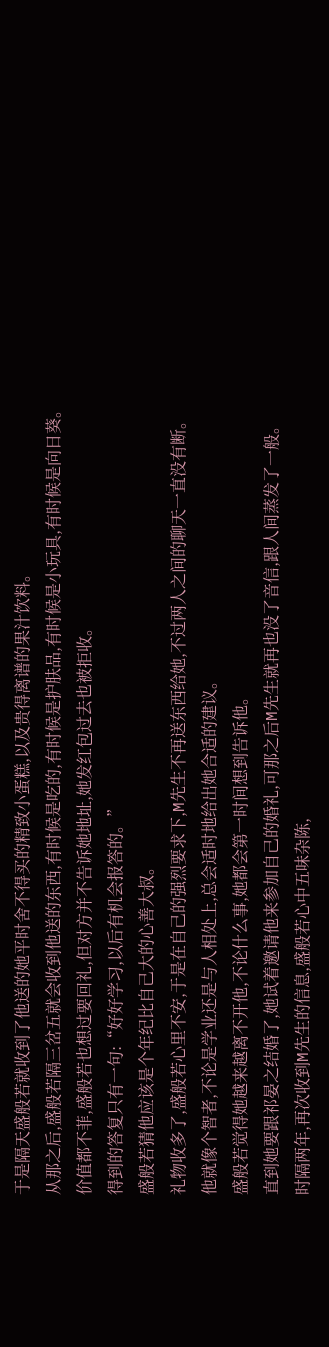于是隔天盛般若就收到了他送的她平时舍不得买的精致小蛋糕,以及贵得离谱的果汁饮料。
从那之后,盛般若隔三岔五就会收到他送的东西,有时候是吃的,有时候是护肤品,有时候是小玩具,有时候是向日葵。
价值都不菲,盛般若也想过要回礼,但对方并不告诉她地址,她发红包过去也被拒收。
得到的答复只有一句:“好好学习,以后有机会报答的。”
盛般若猜他应该是个年纪比自己大的心善大叔。
礼物收多了,盛般若心里不安,于是在自己的强烈要求下,M先生不再送东西给她,不过两人之间的聊天一直没有断。
他就像个智者,不论是学业还是与人相处上,总会适时地给出她合适的建议。
盛般若觉得她越来越离不开他,不论什么事,她都会第一时间想到告诉他。
直到她要跟祁晏之结婚了,她试着邀请他来参加自己的婚礼,可那之后M先生就再也没了音信,跟人间蒸发了一般。
时隔两年,再次收到M先生的信息,盛般若心中五味杂陈,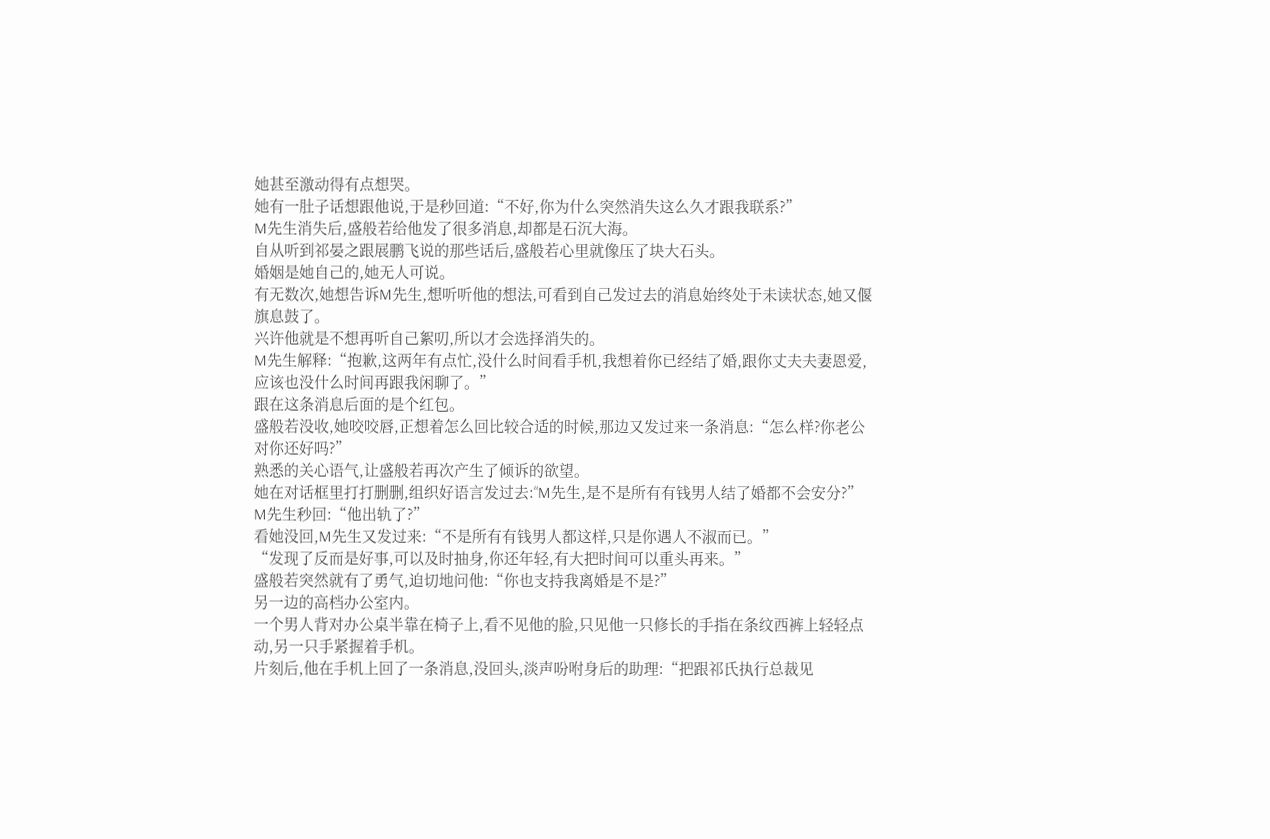她甚至激动得有点想哭。
她有一肚子话想跟他说,于是秒回道:“不好,你为什么突然消失这么久才跟我联系?”
M先生消失后,盛般若给他发了很多消息,却都是石沉大海。
自从听到祁晏之跟展鹏飞说的那些话后,盛般若心里就像压了块大石头。
婚姻是她自己的,她无人可说。
有无数次,她想告诉M先生,想听听他的想法,可看到自己发过去的消息始终处于未读状态,她又偃旗息鼓了。
兴许他就是不想再听自己絮叨,所以才会选择消失的。
M先生解释:“抱歉,这两年有点忙,没什么时间看手机,我想着你已经结了婚,跟你丈夫夫妻恩爱,应该也没什么时间再跟我闲聊了。”
跟在这条消息后面的是个红包。
盛般若没收,她咬咬唇,正想着怎么回比较合适的时候,那边又发过来一条消息:“怎么样?你老公对你还好吗?”
熟悉的关心语气,让盛般若再次产生了倾诉的欲望。
她在对话框里打打删删,组织好语言发过去:“M先生,是不是所有有钱男人结了婚都不会安分?”
M先生秒回:“他出轨了?”
看她没回,M先生又发过来:“不是所有有钱男人都这样,只是你遇人不淑而已。”
“发现了反而是好事,可以及时抽身,你还年轻,有大把时间可以重头再来。”
盛般若突然就有了勇气,迫切地问他:“你也支持我离婚是不是?”
另一边的高档办公室内。
一个男人背对办公桌半靠在椅子上,看不见他的脸,只见他一只修长的手指在条纹西裤上轻轻点动,另一只手紧握着手机。
片刻后,他在手机上回了一条消息,没回头,淡声吩咐身后的助理:“把跟祁氏执行总裁见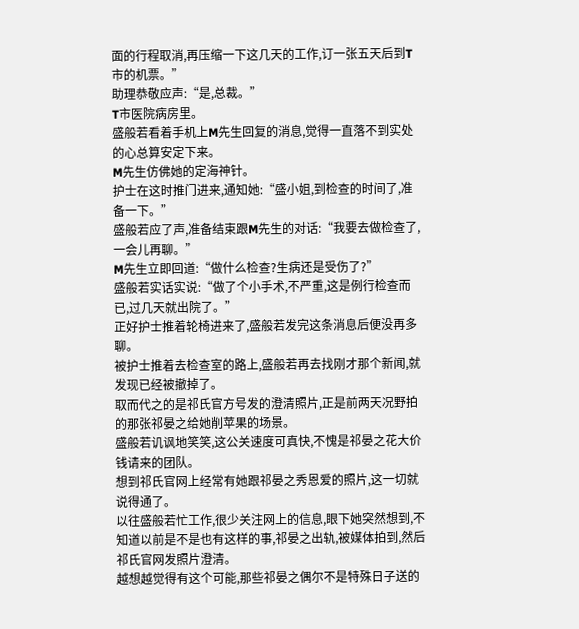面的行程取消,再压缩一下这几天的工作,订一张五天后到T市的机票。”
助理恭敬应声:“是,总裁。”
T市医院病房里。
盛般若看着手机上M先生回复的消息,觉得一直落不到实处的心总算安定下来。
M先生仿佛她的定海神针。
护士在这时推门进来,通知她:“盛小姐,到检查的时间了,准备一下。”
盛般若应了声,准备结束跟M先生的对话:“我要去做检查了,一会儿再聊。”
M先生立即回道:“做什么检查?生病还是受伤了?”
盛般若实话实说:“做了个小手术,不严重,这是例行检查而已,过几天就出院了。”
正好护士推着轮椅进来了,盛般若发完这条消息后便没再多聊。
被护士推着去检查室的路上,盛般若再去找刚才那个新闻,就发现已经被撤掉了。
取而代之的是祁氏官方号发的澄清照片,正是前两天况野拍的那张祁晏之给她削苹果的场景。
盛般若讥讽地笑笑,这公关速度可真快,不愧是祁晏之花大价钱请来的团队。
想到祁氏官网上经常有她跟祁晏之秀恩爱的照片,这一切就说得通了。
以往盛般若忙工作,很少关注网上的信息,眼下她突然想到,不知道以前是不是也有这样的事,祁晏之出轨,被媒体拍到,然后祁氏官网发照片澄清。
越想越觉得有这个可能,那些祁晏之偶尔不是特殊日子送的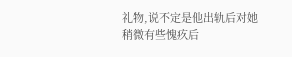礼物,说不定是他出轨后对她稍微有些愧疚后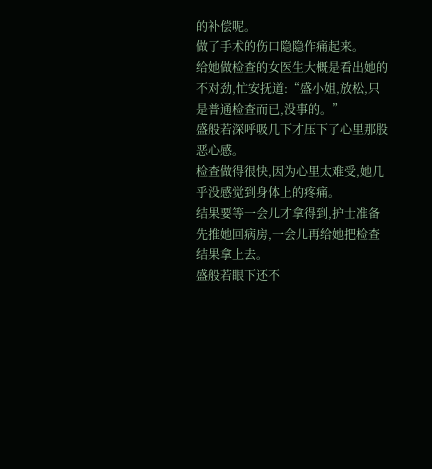的补偿呢。
做了手术的伤口隐隐作痛起来。
给她做检查的女医生大概是看出她的不对劲,忙安抚道:“盛小姐,放松,只是普通检查而已,没事的。”
盛般若深呼吸几下才压下了心里那股恶心感。
检查做得很快,因为心里太难受,她几乎没感觉到身体上的疼痛。
结果要等一会儿才拿得到,护士准备先推她回病房,一会儿再给她把检查结果拿上去。
盛般若眼下还不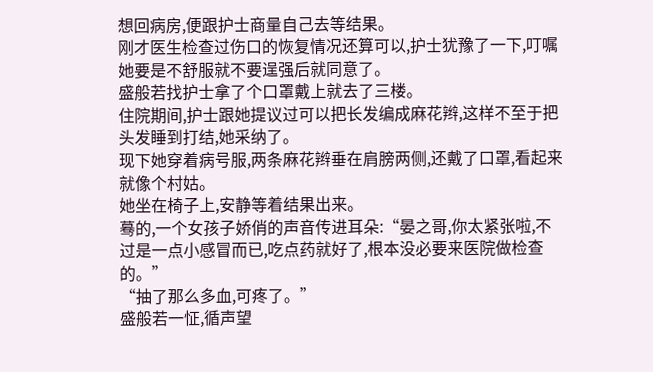想回病房,便跟护士商量自己去等结果。
刚才医生检查过伤口的恢复情况还算可以,护士犹豫了一下,叮嘱她要是不舒服就不要逞强后就同意了。
盛般若找护士拿了个口罩戴上就去了三楼。
住院期间,护士跟她提议过可以把长发编成麻花辫,这样不至于把头发睡到打结,她采纳了。
现下她穿着病号服,两条麻花辫垂在肩膀两侧,还戴了口罩,看起来就像个村姑。
她坐在椅子上,安静等着结果出来。
蓦的,一个女孩子娇俏的声音传进耳朵:“晏之哥,你太紧张啦,不过是一点小感冒而已,吃点药就好了,根本没必要来医院做检查的。”
“抽了那么多血,可疼了。”
盛般若一怔,循声望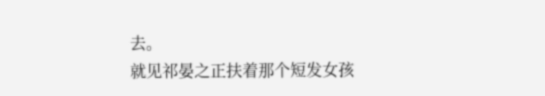去。
就见祁晏之正扶着那个短发女孩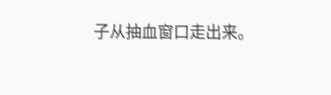子从抽血窗口走出来。